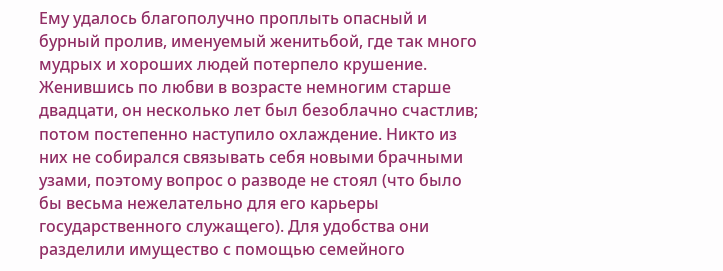Ему удалось благополучно проплыть опасный и бурный пролив, именуемый женитьбой, где так много мудрых и хороших людей потерпело крушение. Женившись по любви в возрасте немногим старше двадцати, он несколько лет был безоблачно счастлив; потом постепенно наступило охлаждение. Никто из них не собирался связывать себя новыми брачными узами, поэтому вопрос о разводе не стоял (что было бы весьма нежелательно для его карьеры государственного служащего). Для удобства они разделили имущество с помощью семейного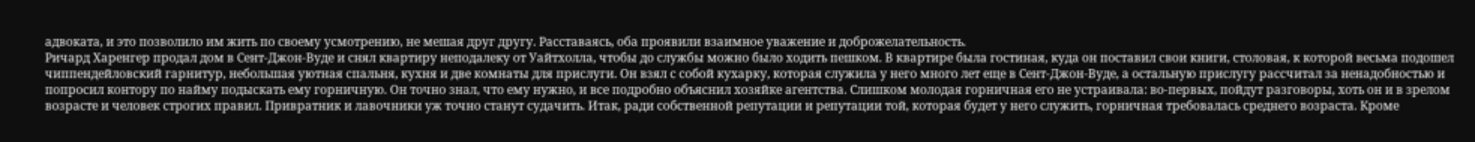адвоката, и это позволило им жить по своему усмотрению, не мешая друг другу. Расставаясь, оба проявили взаимное уважение и доброжелательность.
Ричард Харенгер продал дом в Сент-Джон-Вуде и снял квартиру неподалеку от Уайтхолла, чтобы до службы можно было ходить пешком. В квартире была гостиная, куда он поставил свои книги, столовая, к которой весьма подошел чиппендейловский гарнитур, небольшая уютная спальня, кухня и две комнаты для прислуги. Он взял с собой кухарку, которая служила у него много лет еще в Сент-Джон-Вуде, а остальную прислугу рассчитал за ненадобностью и попросил контору по найму подыскать ему горничную. Он точно знал, что ему нужно, и все подробно объяснил хозяйке агентства. Слишком молодая горничная его не устраивала: во-первых, пойдут разговоры, хоть он и в зрелом возрасте и человек строгих правил. Привратник и лавочники уж точно станут судачить. Итак, ради собственной репутации и репутации той, которая будет у него служить, горничная требовалась среднего возраста. Кроме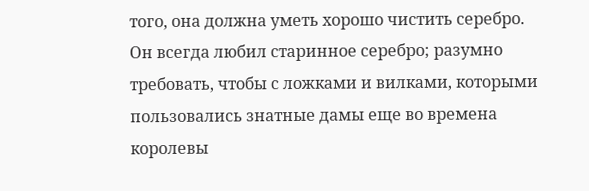того, она должна уметь хорошо чистить серебро. Он всегда любил старинное серебро; разумно требовать, чтобы с ложками и вилками, которыми пользовались знатные дамы еще во времена королевы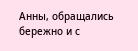Анны, обращались бережно и с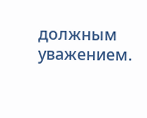должным уважением.